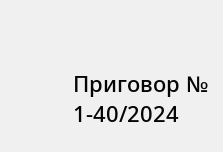Приговор № 1-40/2024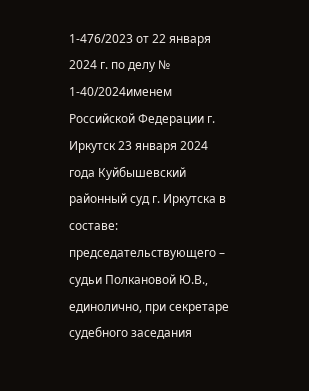1-476/2023 от 22 января 2024 г. по делу № 1-40/2024именем Российской Федерации г. Иркутск 23 января 2024 года Куйбышевский районный суд г. Иркутска в составе: председательствующего – судьи Полкановой Ю.В., единолично, при секретаре судебного заседания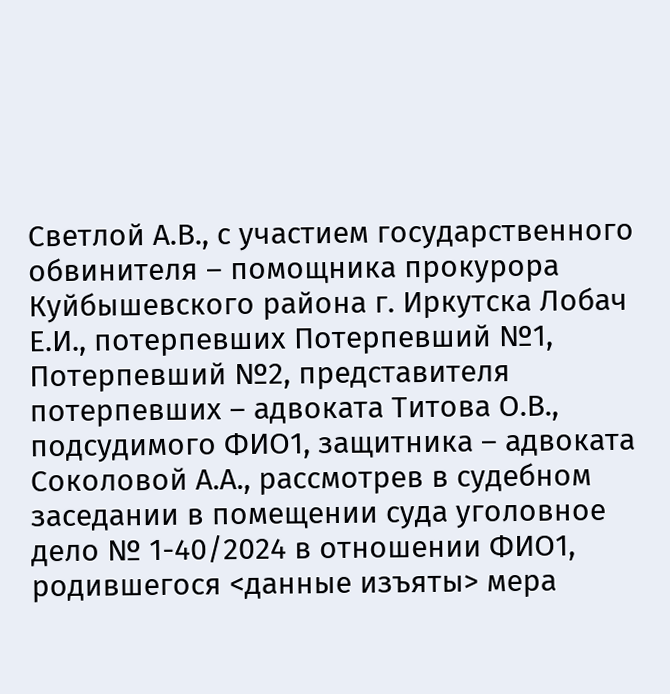Светлой А.В., с участием государственного обвинителя – помощника прокурора Куйбышевского района г. Иркутска Лобач Е.И., потерпевших Потерпевший №1, Потерпевший №2, представителя потерпевших – адвоката Титова О.В., подсудимого ФИО1, защитника – адвоката Соколовой А.А., рассмотрев в судебном заседании в помещении суда уголовное дело № 1-40/2024 в отношении ФИО1, родившегося <данные изъяты> мера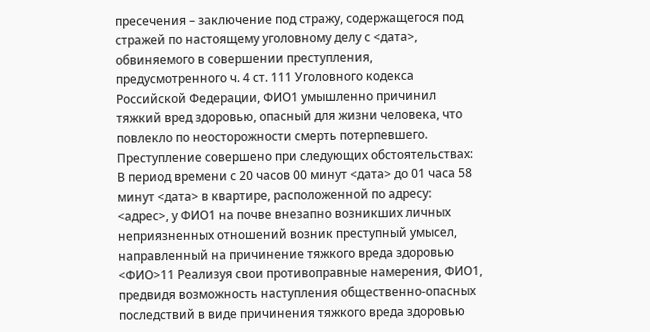пресечения – заключение под стражу, содержащегося под стражей по настоящему уголовному делу с <дата>, обвиняемого в совершении преступления, предусмотренного ч. 4 ст. 111 Уголовного кодекса Российской Федерации, ФИО1 умышленно причинил тяжкий вред здоровью, опасный для жизни человека, что повлекло по неосторожности смерть потерпевшего. Преступление совершено при следующих обстоятельствах: В период времени с 20 часов 00 минут <дата> до 01 часа 58 минут <дата> в квартире, расположенной по адресу: <адрес>, у ФИО1 на почве внезапно возникших личных неприязненных отношений возник преступный умысел, направленный на причинение тяжкого вреда здоровью <ФИО>11 Реализуя свои противоправные намерения, ФИО1, предвидя возможность наступления общественно-опасных последствий в виде причинения тяжкого вреда здоровью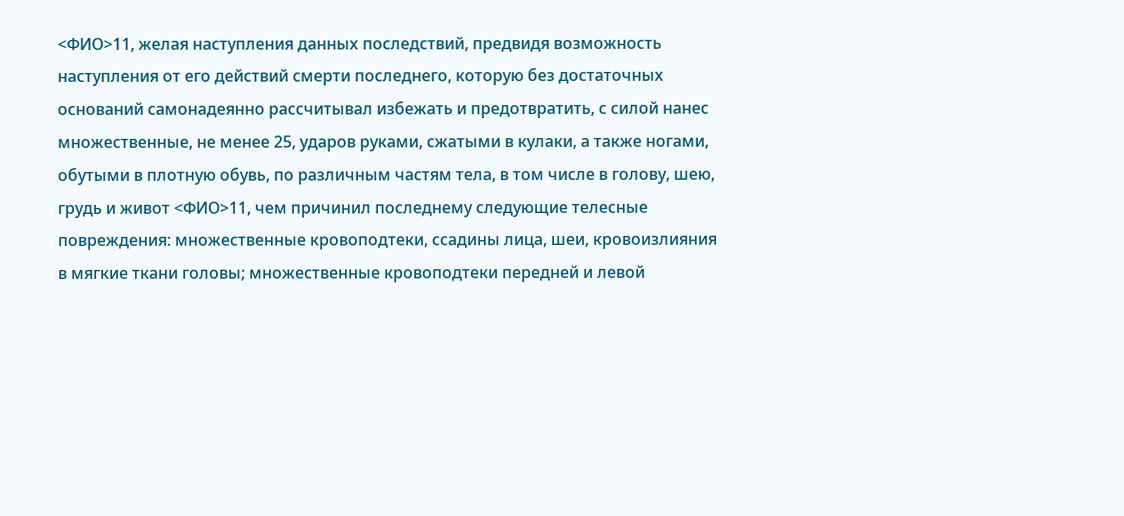<ФИО>11, желая наступления данных последствий, предвидя возможность наступления от его действий смерти последнего, которую без достаточных оснований самонадеянно рассчитывал избежать и предотвратить, с силой нанес множественные, не менее 25, ударов руками, сжатыми в кулаки, а также ногами, обутыми в плотную обувь, по различным частям тела, в том числе в голову, шею, грудь и живот <ФИО>11, чем причинил последнему следующие телесные повреждения: множественные кровоподтеки, ссадины лица, шеи, кровоизлияния в мягкие ткани головы; множественные кровоподтеки передней и левой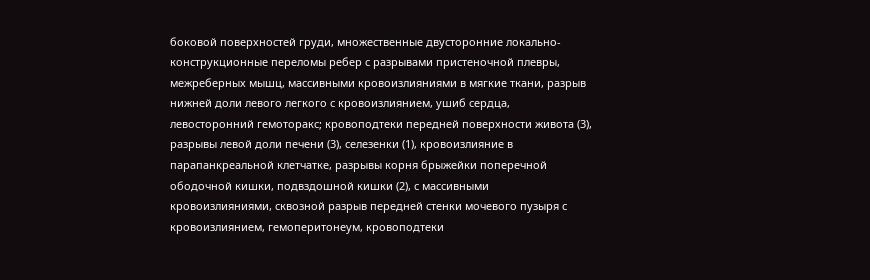боковой поверхностей груди, множественные двусторонние локально-конструкционные переломы ребер с разрывами пристеночной плевры, межреберных мышц, массивными кровоизлияниями в мягкие ткани, разрыв нижней доли левого легкого с кровоизлиянием, ушиб сердца, левосторонний гемоторакс; кровоподтеки передней поверхности живота (3), разрывы левой доли печени (3), селезенки (1), кровоизлияние в парапанкреальной клетчатке, разрывы корня брыжейки поперечной ободочной кишки, подвздошной кишки (2), с массивными кровоизлияниями, сквозной разрыв передней стенки мочевого пузыря с кровоизлиянием, гемоперитонеум, кровоподтеки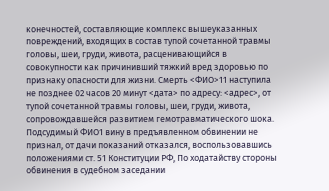конечностей, составляющие комплекс вышеуказанных повреждений, входящих в состав тупой сочетанной травмы головы, шеи, груди, живота, расценивающийся в совокупности как причинивший тяжкий вред здоровью по признаку опасности для жизни. Смерть <ФИО>11 наступила не позднее 02 часов 20 минут <дата> по адресу: <адрес>, от тупой сочетанной травмы головы, шеи, груди, живота, сопровождавшейся развитием гемотравматического шока. Подсудимый ФИО1 вину в предъявленном обвинении не признал, от дачи показаний отказался, воспользовавшись положениями ст. 51 Конституции РФ, По ходатайству стороны обвинения в судебном заседании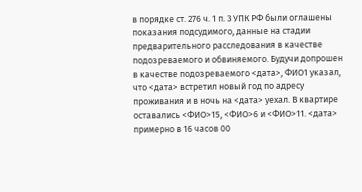в порядке ст. 276 ч. 1 п. 3 УПК РФ были оглашены показания подсудимого, данные на стадии предварительного расследования в качестве подозреваемого и обвиняемого. Будучи допрошен в качестве подозреваемого <дата>, ФИО1 указал, что <дата> встретил новый год по адресу проживания и в ночь на <дата> уехал. В квартире оставались <ФИО>15, <ФИО>6 и <ФИО>11. <дата> примерно в 16 часов 00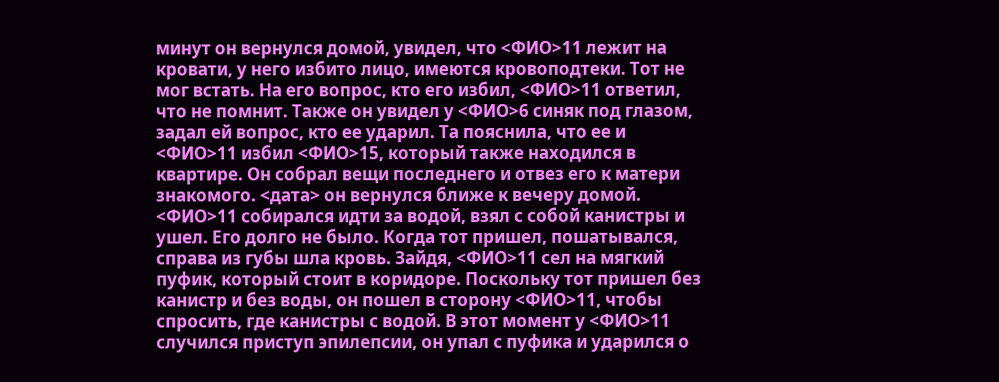минут он вернулся домой, увидел, что <ФИО>11 лежит на кровати, у него избито лицо, имеются кровоподтеки. Тот не мог встать. На его вопрос, кто его избил, <ФИО>11 ответил, что не помнит. Также он увидел у <ФИО>6 синяк под глазом, задал ей вопрос, кто ее ударил. Та пояснила, что ее и <ФИО>11 избил <ФИО>15, который также находился в квартире. Он собрал вещи последнего и отвез его к матери знакомого. <дата> он вернулся ближе к вечеру домой. <ФИО>11 собирался идти за водой, взял с собой канистры и ушел. Его долго не было. Когда тот пришел, пошатывался, справа из губы шла кровь. Зайдя, <ФИО>11 сел на мягкий пуфик, который стоит в коридоре. Поскольку тот пришел без канистр и без воды, он пошел в сторону <ФИО>11, чтобы спросить, где канистры с водой. В этот момент у <ФИО>11 случился приступ эпилепсии, он упал с пуфика и ударился о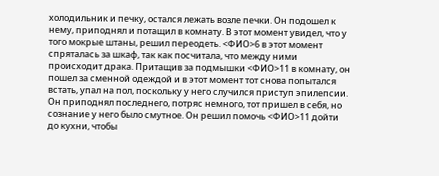холодильник и печку, остался лежать возле печки. Он подошел к нему, приподнял и потащил в комнату. В этот момент увидел, что у того мокрые штаны, решил переодеть. <ФИО>6 в этот момент спряталась за шкаф, так как посчитала, что между ними происходит драка. Притащив за подмышки <ФИО>11 в комнату, он пошел за сменной одеждой и в этот момент тот снова попытался встать, упал на пол, поскольку у него случился приступ эпилепсии. Он приподнял последнего, потряс немного, тот пришел в себя, но сознание у него было смутное. Он решил помочь <ФИО>11 дойти до кухни, чтобы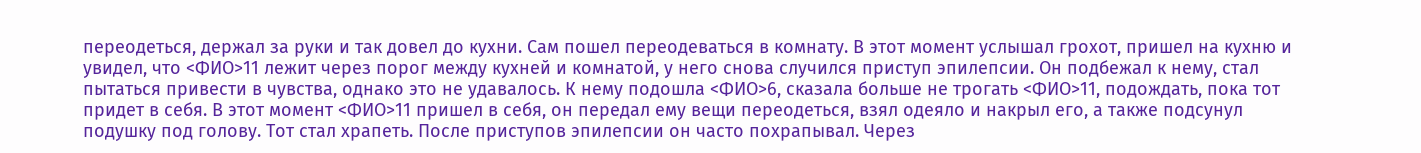переодеться, держал за руки и так довел до кухни. Сам пошел переодеваться в комнату. В этот момент услышал грохот, пришел на кухню и увидел, что <ФИО>11 лежит через порог между кухней и комнатой, у него снова случился приступ эпилепсии. Он подбежал к нему, стал пытаться привести в чувства, однако это не удавалось. К нему подошла <ФИО>6, сказала больше не трогать <ФИО>11, подождать, пока тот придет в себя. В этот момент <ФИО>11 пришел в себя, он передал ему вещи переодеться, взял одеяло и накрыл его, а также подсунул подушку под голову. Тот стал храпеть. После приступов эпилепсии он часто похрапывал. Через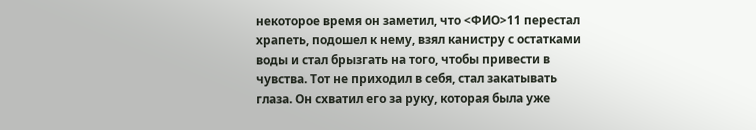некоторое время он заметил, что <ФИО>11 перестал храпеть, подошел к нему, взял канистру с остатками воды и стал брызгать на того, чтобы привести в чувства. Тот не приходил в себя, стал закатывать глаза. Он схватил его за руку, которая была уже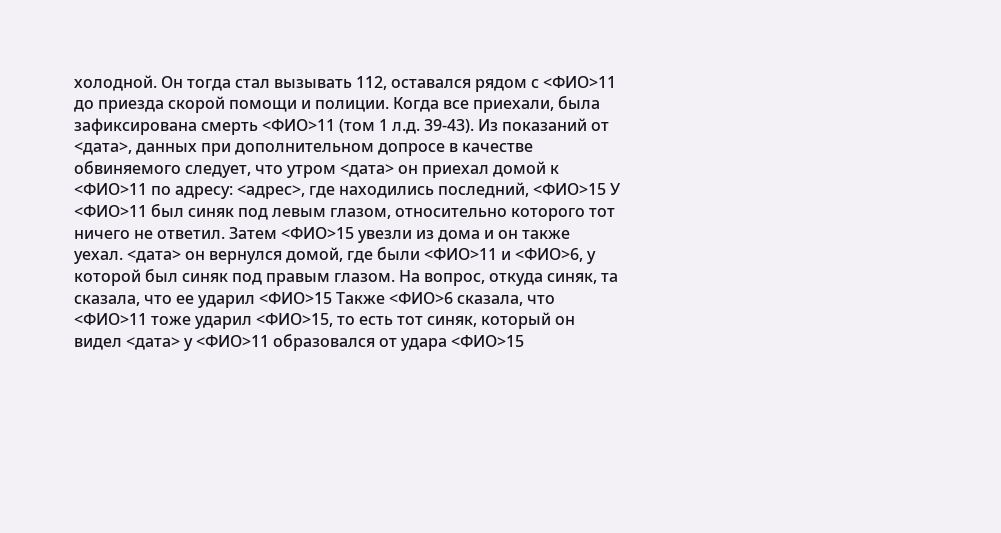холодной. Он тогда стал вызывать 112, оставался рядом с <ФИО>11 до приезда скорой помощи и полиции. Когда все приехали, была зафиксирована смерть <ФИО>11 (том 1 л.д. 39-43). Из показаний от <дата>, данных при дополнительном допросе в качестве обвиняемого следует, что утром <дата> он приехал домой к <ФИО>11 по адресу: <адрес>, где находились последний, <ФИО>15 У <ФИО>11 был синяк под левым глазом, относительно которого тот ничего не ответил. Затем <ФИО>15 увезли из дома и он также уехал. <дата> он вернулся домой, где были <ФИО>11 и <ФИО>6, у которой был синяк под правым глазом. На вопрос, откуда синяк, та сказала, что ее ударил <ФИО>15 Также <ФИО>6 сказала, что <ФИО>11 тоже ударил <ФИО>15, то есть тот синяк, который он видел <дата> у <ФИО>11 образовался от удара <ФИО>15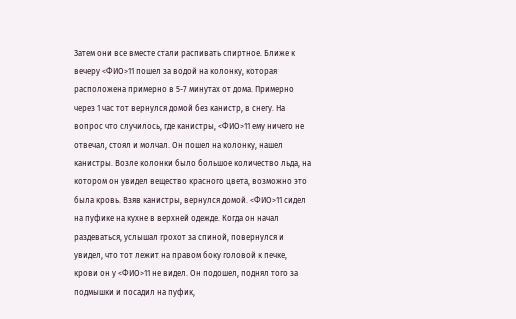Затем они все вместе стали распивать спиртное. Ближе к вечеру <ФИО>11 пошел за водой на колонку, которая расположена примерно в 5-7 минутах от дома. Примерно через 1 час тот вернулся домой без канистр, в снегу. На вопрос что случилось, где канистры, <ФИО>11 ему ничего не отвечал, стоял и молчал. Он пошел на колонку, нашел канистры. Возле колонки было большое количество льда, на котором он увидел вещество красного цвета, возможно это была кровь. Взяв канистры, вернулся домой. <ФИО>11 сидел на пуфике на кухне в верхней одежде. Когда он начал раздеваться, услышал грохот за спиной, повернулся и увидел, что тот лежит на правом боку головой к печке, крови он у <ФИО>11 не видел. Он подошел, поднял того за подмышки и посадил на пуфик,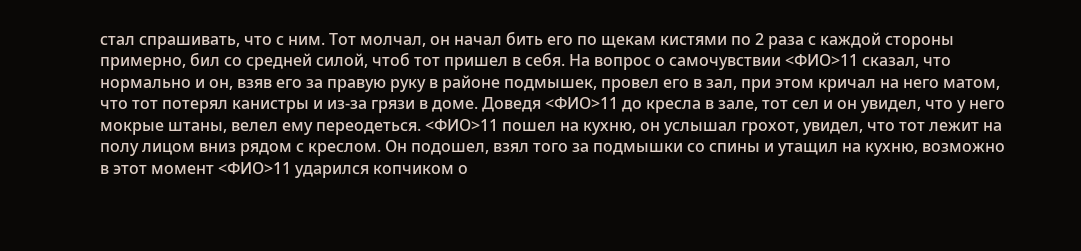стал спрашивать, что с ним. Тот молчал, он начал бить его по щекам кистями по 2 раза с каждой стороны примерно, бил со средней силой, чтоб тот пришел в себя. На вопрос о самочувствии <ФИО>11 сказал, что нормально и он, взяв его за правую руку в районе подмышек, провел его в зал, при этом кричал на него матом, что тот потерял канистры и из-за грязи в доме. Доведя <ФИО>11 до кресла в зале, тот сел и он увидел, что у него мокрые штаны, велел ему переодеться. <ФИО>11 пошел на кухню, он услышал грохот, увидел, что тот лежит на полу лицом вниз рядом с креслом. Он подошел, взял того за подмышки со спины и утащил на кухню, возможно в этот момент <ФИО>11 ударился копчиком о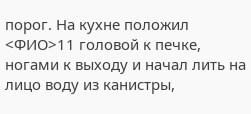порог. На кухне положил <ФИО>11 головой к печке, ногами к выходу и начал лить на лицо воду из канистры,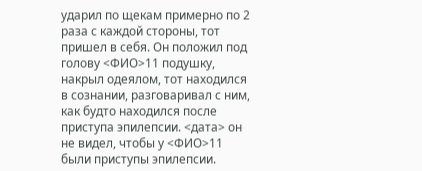ударил по щекам примерно по 2 раза с каждой стороны, тот пришел в себя. Он положил под голову <ФИО>11 подушку, накрыл одеялом, тот находился в сознании, разговаривал с ним, как будто находился после приступа эпилепсии. <дата> он не видел, чтобы у <ФИО>11 были приступы эпилепсии.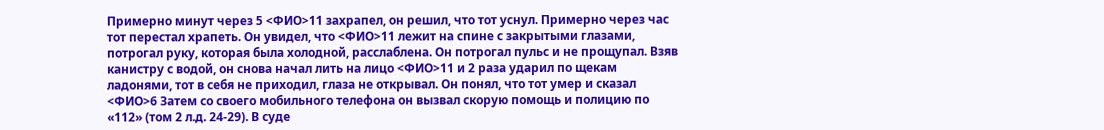Примерно минут через 5 <ФИО>11 захрапел, он решил, что тот уснул. Примерно через час тот перестал храпеть. Он увидел, что <ФИО>11 лежит на спине с закрытыми глазами, потрогал руку, которая была холодной, расслаблена. Он потрогал пульс и не прощупал. Взяв канистру с водой, он снова начал лить на лицо <ФИО>11 и 2 раза ударил по щекам ладонями, тот в себя не приходил, глаза не открывал. Он понял, что тот умер и сказал <ФИО>6 Затем со своего мобильного телефона он вызвал скорую помощь и полицию по «112» (том 2 л.д. 24-29). В суде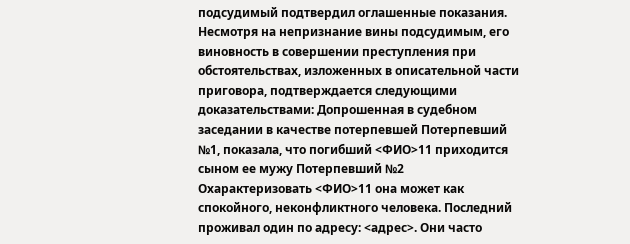подсудимый подтвердил оглашенные показания. Несмотря на непризнание вины подсудимым, его виновность в совершении преступления при обстоятельствах, изложенных в описательной части приговора, подтверждается следующими доказательствами: Допрошенная в судебном заседании в качестве потерпевшей Потерпевший №1, показала, что погибший <ФИО>11 приходится сыном ее мужу Потерпевший №2 Охарактеризовать <ФИО>11 она может как спокойного, неконфликтного человека. Последний проживал один по адресу: <адрес>. Они часто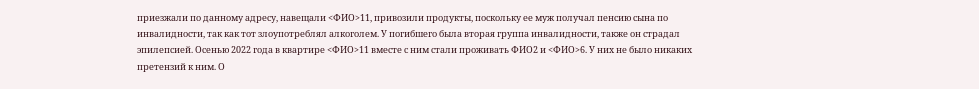приезжали по данному адресу, навещали <ФИО>11, привозили продукты, поскольку ее муж получал пенсию сына по инвалидности, так как тот злоупотреблял алкоголем. У погибшего была вторая группа инвалидности, также он страдал эпилепсией. Осенью 2022 года в квартире <ФИО>11 вместе с ним стали проживать ФИО2 и <ФИО>6. У них не было никаких претензий к ним. О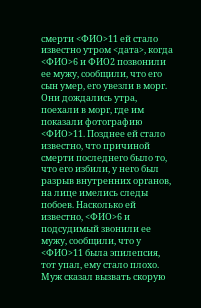смерти <ФИО>11 ей стало известно утром <дата>, когда <ФИО>6 и ФИО2 позвонили ее мужу, сообщили, что его сын умер, его увезли в морг. Они дождались утра, поехали в морг, где им показали фотографию <ФИО>11. Позднее ей стало известно, что причиной смерти последнего было то, что его избили, у него был разрыв внутренних органов, на лице имелись следы побоев. Насколько ей известно, <ФИО>6 и подсудимый звонили ее мужу, сообщили, что у <ФИО>11 была эпилепсия, тот упал, ему стало плохо. Муж сказал вызвать скорую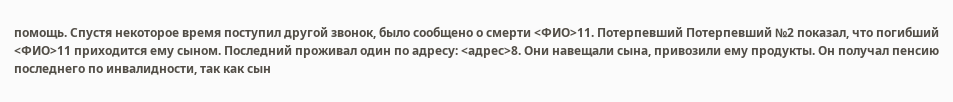помощь. Спустя некоторое время поступил другой звонок, было сообщено о смерти <ФИО>11. Потерпевший Потерпевший №2 показал, что погибший <ФИО>11 приходится ему сыном. Последний проживал один по адресу: <адрес>8. Они навещали сына, привозили ему продукты. Он получал пенсию последнего по инвалидности, так как сын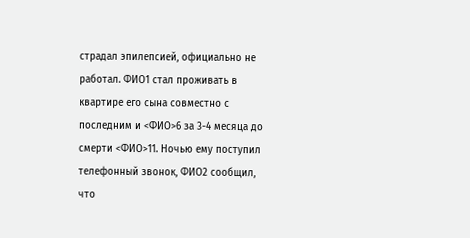страдал эпилепсией, официально не работал. ФИО1 стал проживать в квартире его сына совместно с последним и <ФИО>6 за 3-4 месяца до смерти <ФИО>11. Ночью ему поступил телефонный звонок, ФИО2 сообщил, что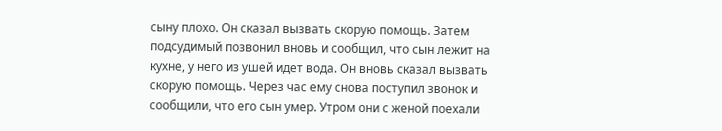сыну плохо. Он сказал вызвать скорую помощь. Затем подсудимый позвонил вновь и сообщил, что сын лежит на кухне, у него из ушей идет вода. Он вновь сказал вызвать скорую помощь. Через час ему снова поступил звонок и сообщили, что его сын умер. Утром они с женой поехали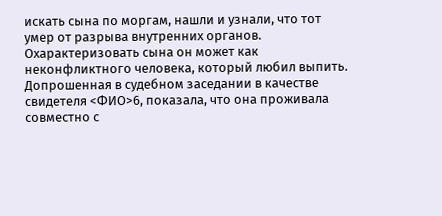искать сына по моргам, нашли и узнали, что тот умер от разрыва внутренних органов. Охарактеризовать сына он может как неконфликтного человека, который любил выпить. Допрошенная в судебном заседании в качестве свидетеля <ФИО>6, показала, что она проживала совместно с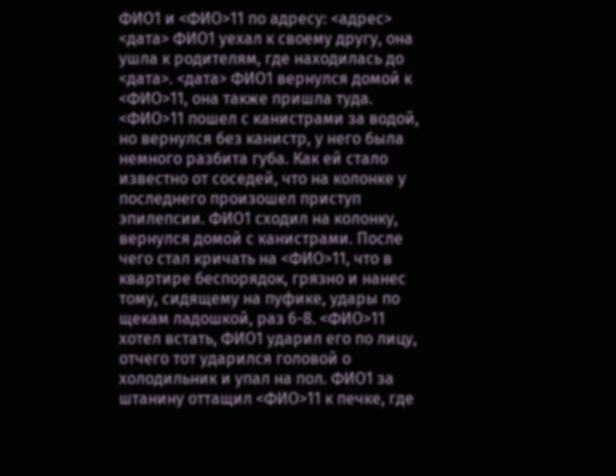ФИО1 и <ФИО>11 по адресу: <адрес> <дата> ФИО1 уехал к своему другу, она ушла к родителям, где находилась до <дата>. <дата> ФИО1 вернулся домой к <ФИО>11, она также пришла туда. <ФИО>11 пошел с канистрами за водой, но вернулся без канистр, у него была немного разбита губа. Как ей стало известно от соседей, что на колонке у последнего произошел приступ эпилепсии. ФИО1 сходил на колонку, вернулся домой с канистрами. После чего стал кричать на <ФИО>11, что в квартире беспорядок, грязно и нанес тому, сидящему на пуфике, удары по щекам ладошкой, раз 6-8. <ФИО>11 хотел встать, ФИО1 ударил его по лицу, отчего тот ударился головой о холодильник и упал на пол. ФИО1 за штанину оттащил <ФИО>11 к печке, где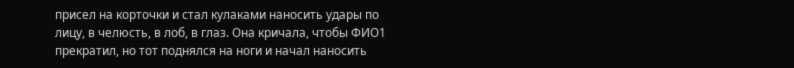присел на корточки и стал кулаками наносить удары по лицу, в челюсть, в лоб, в глаз. Она кричала, чтобы ФИО1 прекратил, но тот поднялся на ноги и начал наносить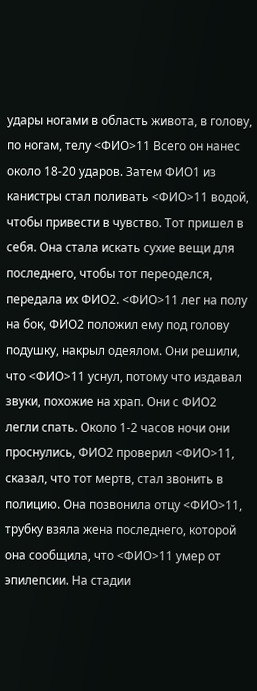удары ногами в область живота, в голову, по ногам, телу <ФИО>11 Всего он нанес около 18-20 ударов. Затем ФИО1 из канистры стал поливать <ФИО>11 водой, чтобы привести в чувство. Тот пришел в себя. Она стала искать сухие вещи для последнего, чтобы тот переоделся, передала их ФИО2. <ФИО>11 лег на полу на бок, ФИО2 положил ему под голову подушку, накрыл одеялом. Они решили, что <ФИО>11 уснул, потому что издавал звуки, похожие на храп. Они с ФИО2 легли спать. Около 1-2 часов ночи они проснулись, ФИО2 проверил <ФИО>11, сказал, что тот мертв, стал звонить в полицию. Она позвонила отцу <ФИО>11, трубку взяла жена последнего, которой она сообщила, что <ФИО>11 умер от эпилепсии. На стадии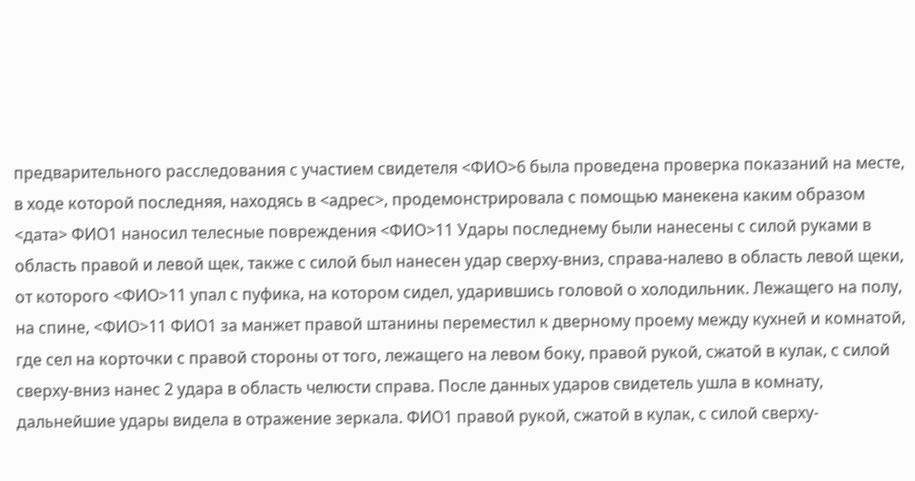предварительного расследования с участием свидетеля <ФИО>6 была проведена проверка показаний на месте, в ходе которой последняя, находясь в <адрес>, продемонстрировала с помощью манекена каким образом <дата> ФИО1 наносил телесные повреждения <ФИО>11 Удары последнему были нанесены с силой руками в область правой и левой щек, также с силой был нанесен удар сверху-вниз, справа-налево в область левой щеки, от которого <ФИО>11 упал с пуфика, на котором сидел, ударившись головой о холодильник. Лежащего на полу, на спине, <ФИО>11 ФИО1 за манжет правой штанины переместил к дверному проему между кухней и комнатой, где сел на корточки с правой стороны от того, лежащего на левом боку, правой рукой, сжатой в кулак, с силой сверху-вниз нанес 2 удара в область челюсти справа. После данных ударов свидетель ушла в комнату, дальнейшие удары видела в отражение зеркала. ФИО1 правой рукой, сжатой в кулак, с силой сверху-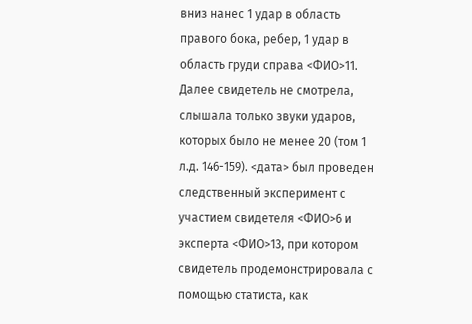вниз нанес 1 удар в область правого бока, ребер, 1 удар в область груди справа <ФИО>11. Далее свидетель не смотрела, слышала только звуки ударов, которых было не менее 20 (том 1 л.д. 146-159). <дата> был проведен следственный эксперимент с участием свидетеля <ФИО>6 и эксперта <ФИО>13, при котором свидетель продемонстрировала с помощью статиста, как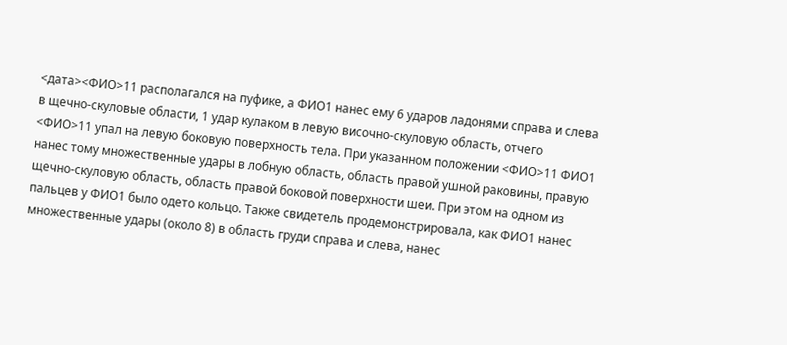<дата><ФИО>11 располагался на пуфике, а ФИО1 нанес ему 6 ударов ладонями справа и слева в щечно-скуловые области, 1 удар кулаком в левую височно-скуловую область, отчего <ФИО>11 упал на левую боковую поверхность тела. При указанном положении <ФИО>11 ФИО1 нанес тому множественные удары в лобную область, область правой ушной раковины, правую щечно-скуловую область, область правой боковой поверхности шеи. При этом на одном из пальцев у ФИО1 было одето кольцо. Также свидетель продемонстрировала, как ФИО1 нанес множественные удары (около 8) в область груди справа и слева, нанес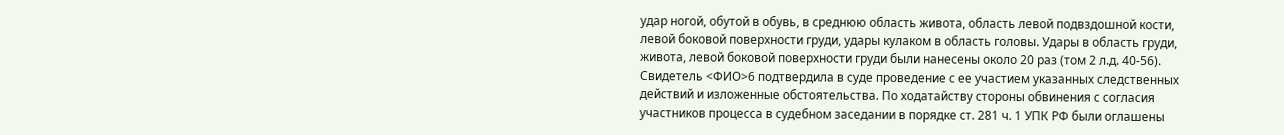удар ногой, обутой в обувь, в среднюю область живота, область левой подвздошной кости, левой боковой поверхности груди, удары кулаком в область головы. Удары в область груди, живота, левой боковой поверхности груди были нанесены около 20 раз (том 2 л.д. 40-56). Свидетель <ФИО>6 подтвердила в суде проведение с ее участием указанных следственных действий и изложенные обстоятельства. По ходатайству стороны обвинения с согласия участников процесса в судебном заседании в порядке ст. 281 ч. 1 УПК РФ были оглашены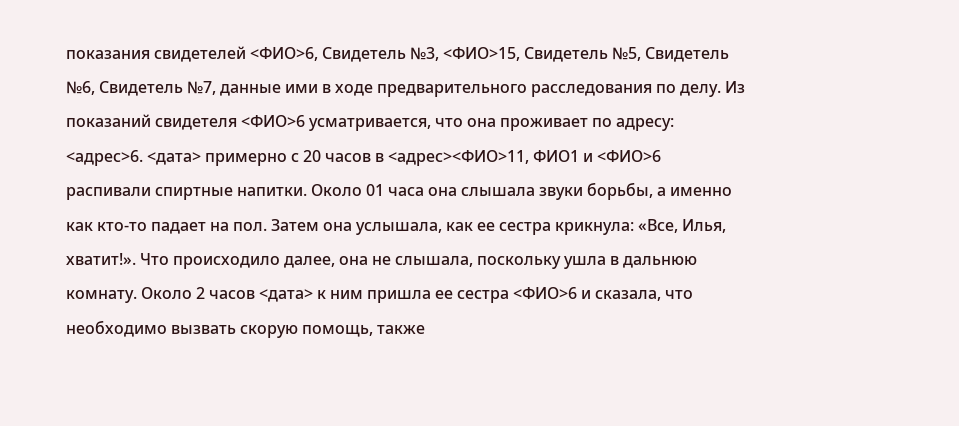показания свидетелей <ФИО>6, Свидетель №3, <ФИО>15, Свидетель №5, Свидетель №6, Свидетель №7, данные ими в ходе предварительного расследования по делу. Из показаний свидетеля <ФИО>6 усматривается, что она проживает по адресу: <адрес>6. <дата> примерно с 20 часов в <адрес><ФИО>11, ФИО1 и <ФИО>6 распивали спиртные напитки. Около 01 часа она слышала звуки борьбы, а именно как кто-то падает на пол. Затем она услышала, как ее сестра крикнула: «Все, Илья, хватит!». Что происходило далее, она не слышала, поскольку ушла в дальнюю комнату. Около 2 часов <дата> к ним пришла ее сестра <ФИО>6 и сказала, что необходимо вызвать скорую помощь, также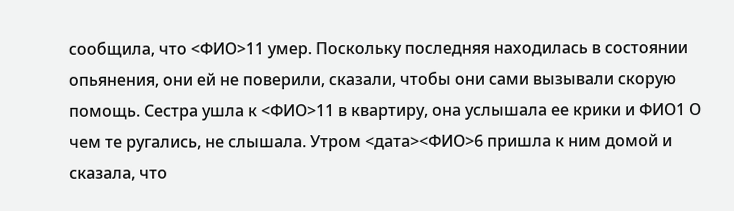сообщила, что <ФИО>11 умер. Поскольку последняя находилась в состоянии опьянения, они ей не поверили, сказали, чтобы они сами вызывали скорую помощь. Сестра ушла к <ФИО>11 в квартиру, она услышала ее крики и ФИО1 О чем те ругались, не слышала. Утром <дата><ФИО>6 пришла к ним домой и сказала, что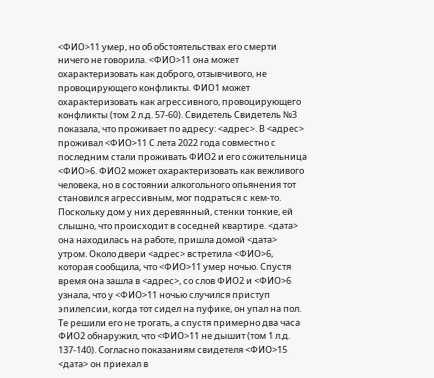<ФИО>11 умер, но об обстоятельствах его смерти ничего не говорила. <ФИО>11 она может охарактеризовать как доброго, отзывчивого, не провоцирующего конфликты. ФИО1 может охарактеризовать как агрессивного, провоцирующего конфликты (том 2 л.д. 57-60). Свидетель Свидетель №3 показала, что проживает по адресу: <адрес>. В <адрес> проживал <ФИО>11 С лета 2022 года совместно с последним стали проживать ФИО2 и его сожительница <ФИО>6. ФИО2 может охарактеризовать как вежливого человека, но в состоянии алкогольного опьянения тот становился агрессивным, мог подраться с кем-то. Поскольку дом у них деревянный, стенки тонкие, ей слышно, что происходит в соседней квартире. <дата> она находилась на работе, пришла домой <дата> утром. Около двери <адрес> встретила <ФИО>6, которая сообщила, что <ФИО>11 умер ночью. Спустя время она зашла в <адрес>, со слов ФИО2 и <ФИО>6 узнала, что у <ФИО>11 ночью случился приступ эпилепсии, когда тот сидел на пуфике, он упал на пол. Те решили его не трогать, а спустя примерно два часа ФИО2 обнаружил, что <ФИО>11 не дышит (том 1 л.д. 137-140). Согласно показаниям свидетеля <ФИО>15 <дата> он приехал в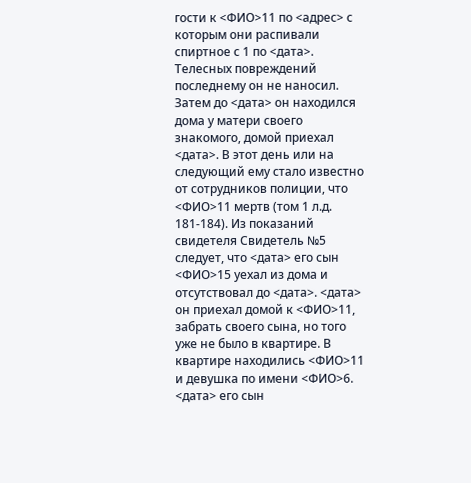гости к <ФИО>11 по <адрес> с которым они распивали спиртное с 1 по <дата>. Телесных повреждений последнему он не наносил. Затем до <дата> он находился дома у матери своего знакомого, домой приехал <дата>. В этот день или на следующий ему стало известно от сотрудников полиции, что <ФИО>11 мертв (том 1 л.д. 181-184). Из показаний свидетеля Свидетель №5 следует, что <дата> его сын <ФИО>15 уехал из дома и отсутствовал до <дата>. <дата> он приехал домой к <ФИО>11, забрать своего сына, но того уже не было в квартире. В квартире находились <ФИО>11 и девушка по имени <ФИО>6. <дата> его сын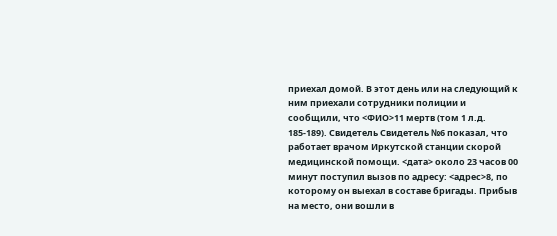приехал домой. В этот день или на следующий к ним приехали сотрудники полиции и сообщили, что <ФИО>11 мертв (том 1 л.д. 185-189). Свидетель Свидетель №6 показал, что работает врачом Иркутской станции скорой медицинской помощи. <дата> около 23 часов 00 минут поступил вызов по адресу: <адрес>8, по которому он выехал в составе бригады. Прибыв на место, они вошли в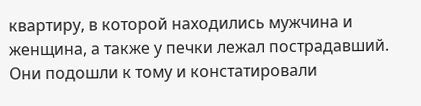квартиру, в которой находились мужчина и женщина, а также у печки лежал пострадавший. Они подошли к тому и констатировали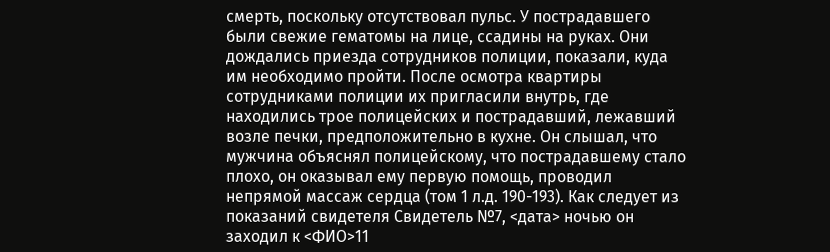смерть, поскольку отсутствовал пульс. У пострадавшего были свежие гематомы на лице, ссадины на руках. Они дождались приезда сотрудников полиции, показали, куда им необходимо пройти. После осмотра квартиры сотрудниками полиции их пригласили внутрь, где находились трое полицейских и пострадавший, лежавший возле печки, предположительно в кухне. Он слышал, что мужчина объяснял полицейскому, что пострадавшему стало плохо, он оказывал ему первую помощь, проводил непрямой массаж сердца (том 1 л.д. 190-193). Как следует из показаний свидетеля Свидетель №7, <дата> ночью он заходил к <ФИО>11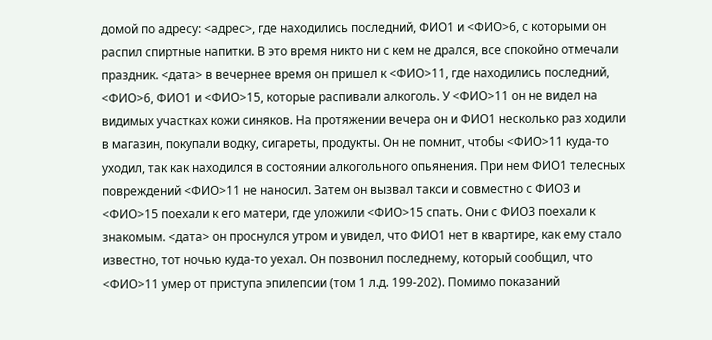домой по адресу: <адрес>, где находились последний, ФИО1 и <ФИО>6, с которыми он распил спиртные напитки. В это время никто ни с кем не дрался, все спокойно отмечали праздник. <дата> в вечернее время он пришел к <ФИО>11, где находились последний, <ФИО>6, ФИО1 и <ФИО>15, которые распивали алкоголь. У <ФИО>11 он не видел на видимых участках кожи синяков. На протяжении вечера он и ФИО1 несколько раз ходили в магазин, покупали водку, сигареты, продукты. Он не помнит, чтобы <ФИО>11 куда-то уходил, так как находился в состоянии алкогольного опьянения. При нем ФИО1 телесных повреждений <ФИО>11 не наносил. Затем он вызвал такси и совместно с ФИО3 и <ФИО>15 поехали к его матери, где уложили <ФИО>15 спать. Они с ФИО3 поехали к знакомым. <дата> он проснулся утром и увидел, что ФИО1 нет в квартире, как ему стало известно, тот ночью куда-то уехал. Он позвонил последнему, который сообщил, что <ФИО>11 умер от приступа эпилепсии (том 1 л.д. 199-202). Помимо показаний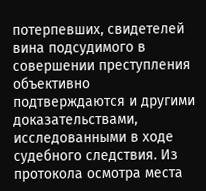потерпевших, свидетелей вина подсудимого в совершении преступления объективно подтверждаются и другими доказательствами, исследованными в ходе судебного следствия. Из протокола осмотра места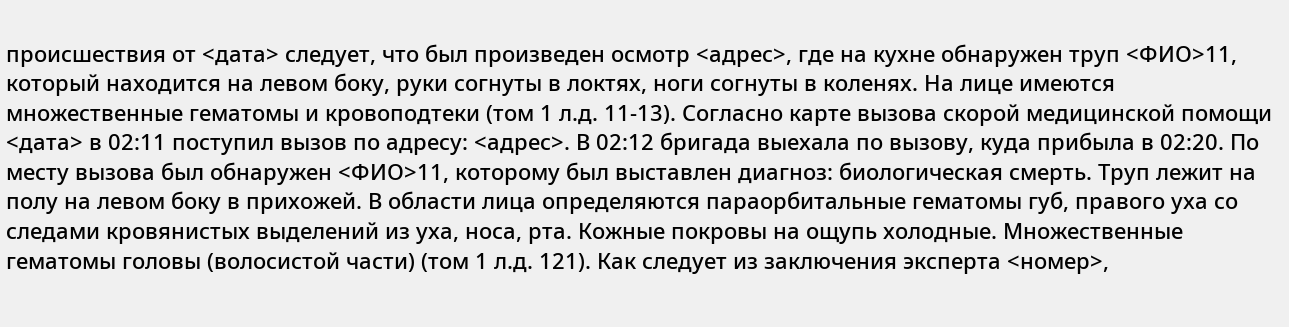происшествия от <дата> следует, что был произведен осмотр <адрес>, где на кухне обнаружен труп <ФИО>11, который находится на левом боку, руки согнуты в локтях, ноги согнуты в коленях. На лице имеются множественные гематомы и кровоподтеки (том 1 л.д. 11-13). Согласно карте вызова скорой медицинской помощи <дата> в 02:11 поступил вызов по адресу: <адрес>. В 02:12 бригада выехала по вызову, куда прибыла в 02:20. По месту вызова был обнаружен <ФИО>11, которому был выставлен диагноз: биологическая смерть. Труп лежит на полу на левом боку в прихожей. В области лица определяются параорбитальные гематомы губ, правого уха со следами кровянистых выделений из уха, носа, рта. Кожные покровы на ощупь холодные. Множественные гематомы головы (волосистой части) (том 1 л.д. 121). Как следует из заключения эксперта <номер>,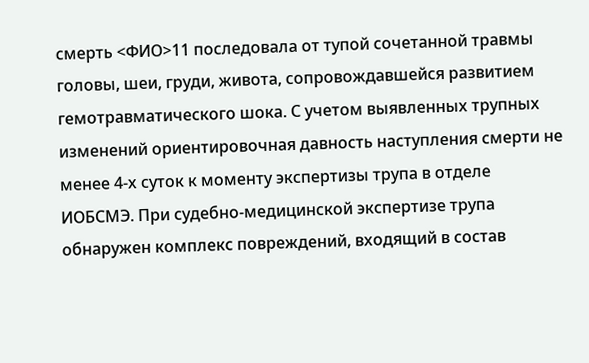смерть <ФИО>11 последовала от тупой сочетанной травмы головы, шеи, груди, живота, сопровождавшейся развитием гемотравматического шока. С учетом выявленных трупных изменений ориентировочная давность наступления смерти не менее 4-х суток к моменту экспертизы трупа в отделе ИОБСМЭ. При судебно-медицинской экспертизе трупа обнаружен комплекс повреждений, входящий в состав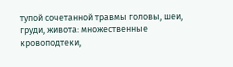тупой сочетанной травмы головы, шеи, груди, живота: множественные кровоподтеки,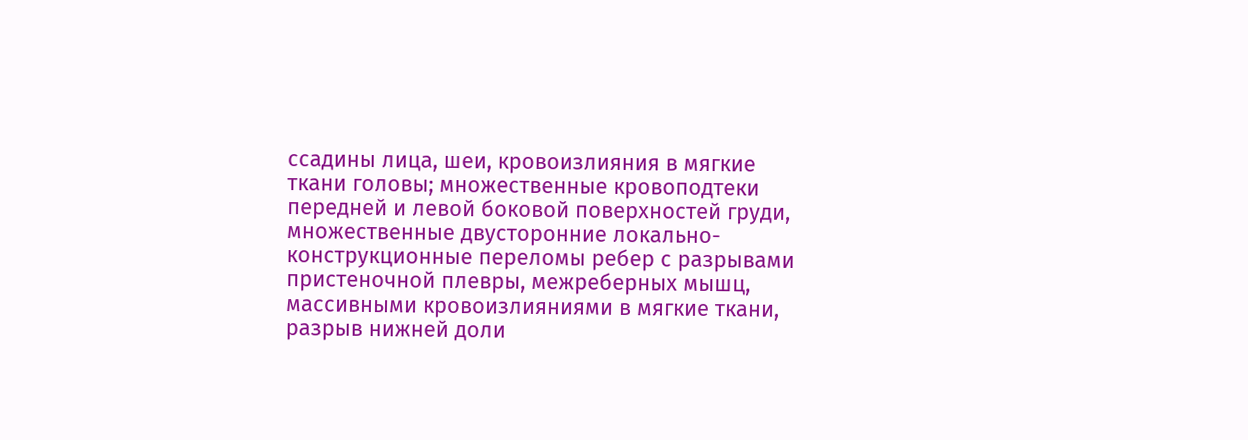ссадины лица, шеи, кровоизлияния в мягкие ткани головы; множественные кровоподтеки передней и левой боковой поверхностей груди, множественные двусторонние локально-конструкционные переломы ребер с разрывами пристеночной плевры, межреберных мышц, массивными кровоизлияниями в мягкие ткани, разрыв нижней доли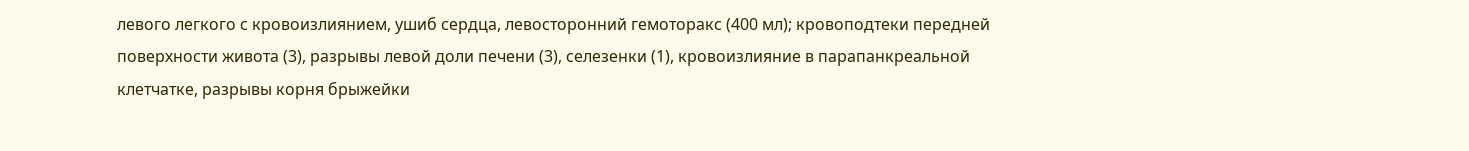левого легкого с кровоизлиянием, ушиб сердца, левосторонний гемоторакс (400 мл); кровоподтеки передней поверхности живота (3), разрывы левой доли печени (3), селезенки (1), кровоизлияние в парапанкреальной клетчатке, разрывы корня брыжейки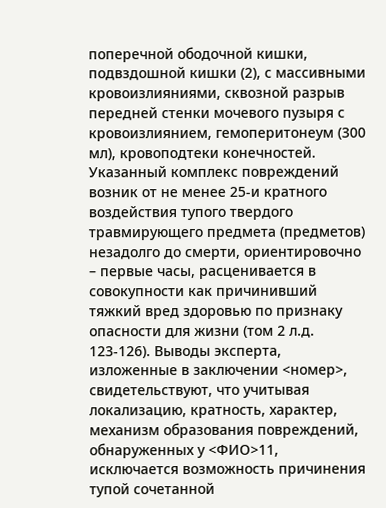поперечной ободочной кишки, подвздошной кишки (2), с массивными кровоизлияниями, сквозной разрыв передней стенки мочевого пузыря с кровоизлиянием, гемоперитонеум (300 мл), кровоподтеки конечностей. Указанный комплекс повреждений возник от не менее 25-и кратного воздействия тупого твердого травмирующего предмета (предметов) незадолго до смерти, ориентировочно – первые часы, расценивается в совокупности как причинивший тяжкий вред здоровью по признаку опасности для жизни (том 2 л.д. 123-126). Выводы эксперта, изложенные в заключении <номер>, свидетельствуют, что учитывая локализацию, кратность, характер, механизм образования повреждений, обнаруженных у <ФИО>11, исключается возможность причинения тупой сочетанной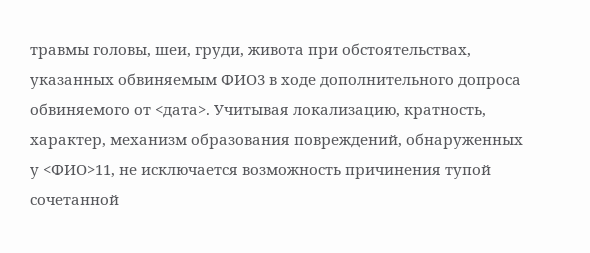травмы головы, шеи, груди, живота при обстоятельствах, указанных обвиняемым ФИО3 в ходе дополнительного допроса обвиняемого от <дата>. Учитывая локализацию, кратность, характер, механизм образования повреждений, обнаруженных у <ФИО>11, не исключается возможность причинения тупой сочетанной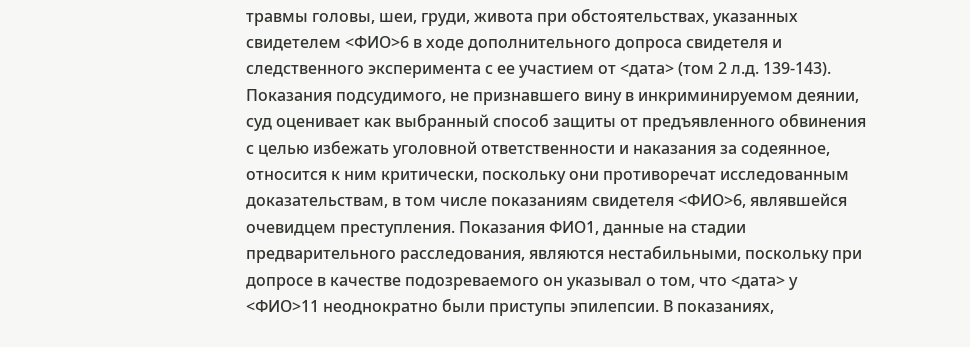травмы головы, шеи, груди, живота при обстоятельствах, указанных свидетелем <ФИО>6 в ходе дополнительного допроса свидетеля и следственного эксперимента с ее участием от <дата> (том 2 л.д. 139-143). Показания подсудимого, не признавшего вину в инкриминируемом деянии, суд оценивает как выбранный способ защиты от предъявленного обвинения с целью избежать уголовной ответственности и наказания за содеянное, относится к ним критически, поскольку они противоречат исследованным доказательствам, в том числе показаниям свидетеля <ФИО>6, являвшейся очевидцем преступления. Показания ФИО1, данные на стадии предварительного расследования, являются нестабильными, поскольку при допросе в качестве подозреваемого он указывал о том, что <дата> у <ФИО>11 неоднократно были приступы эпилепсии. В показаниях,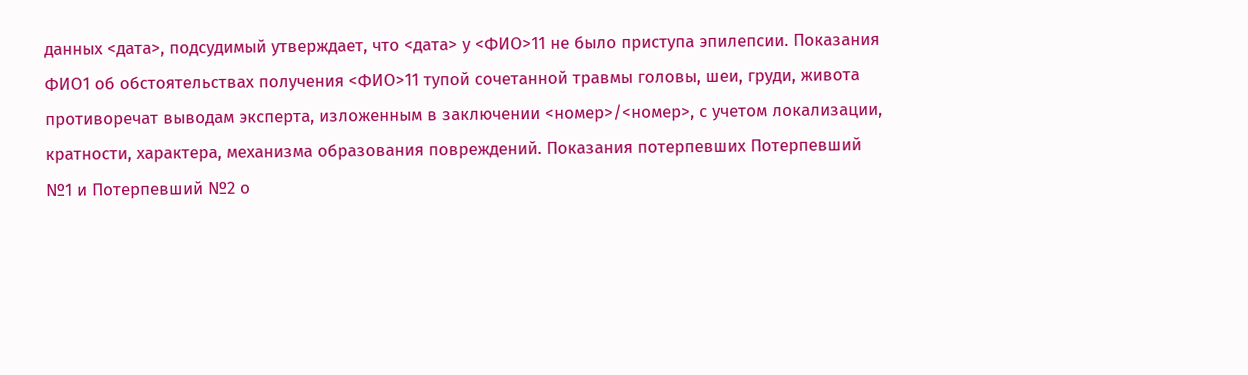данных <дата>, подсудимый утверждает, что <дата> у <ФИО>11 не было приступа эпилепсии. Показания ФИО1 об обстоятельствах получения <ФИО>11 тупой сочетанной травмы головы, шеи, груди, живота противоречат выводам эксперта, изложенным в заключении <номер>/<номер>, с учетом локализации, кратности, характера, механизма образования повреждений. Показания потерпевших Потерпевший №1 и Потерпевший №2 о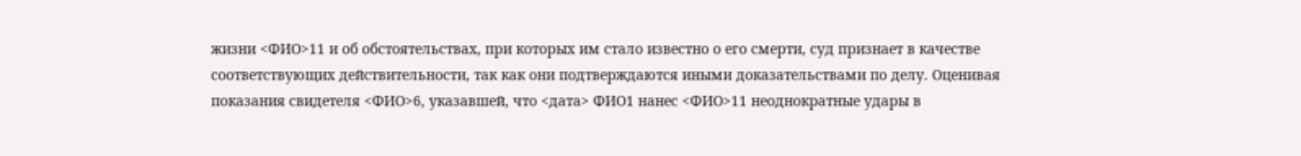жизни <ФИО>11 и об обстоятельствах, при которых им стало известно о его смерти, суд признает в качестве соответствующих действительности, так как они подтверждаются иными доказательствами по делу. Оценивая показания свидетеля <ФИО>6, указавшей, что <дата> ФИО1 нанес <ФИО>11 неоднократные удары в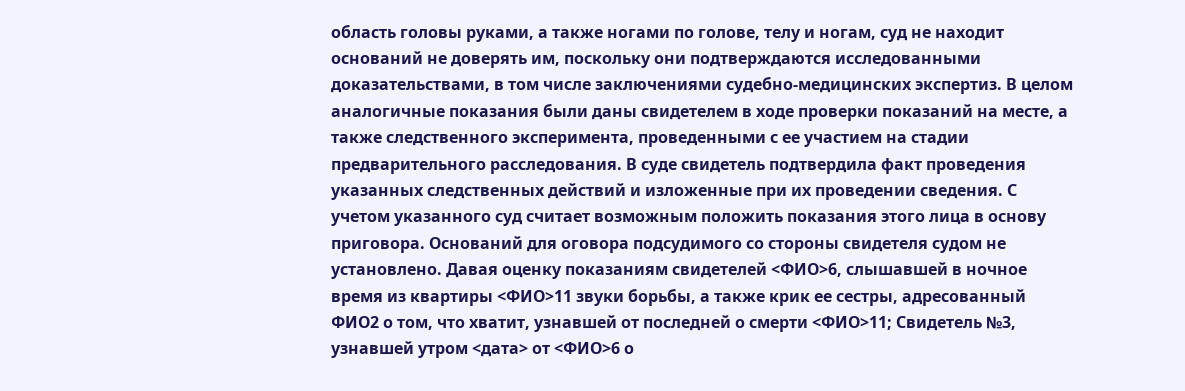область головы руками, а также ногами по голове, телу и ногам, суд не находит оснований не доверять им, поскольку они подтверждаются исследованными доказательствами, в том числе заключениями судебно-медицинских экспертиз. В целом аналогичные показания были даны свидетелем в ходе проверки показаний на месте, а также следственного эксперимента, проведенными с ее участием на стадии предварительного расследования. В суде свидетель подтвердила факт проведения указанных следственных действий и изложенные при их проведении сведения. С учетом указанного суд считает возможным положить показания этого лица в основу приговора. Оснований для оговора подсудимого со стороны свидетеля судом не установлено. Давая оценку показаниям свидетелей <ФИО>6, слышавшей в ночное время из квартиры <ФИО>11 звуки борьбы, а также крик ее сестры, адресованный ФИО2 о том, что хватит, узнавшей от последней о смерти <ФИО>11; Свидетель №3, узнавшей утром <дата> от <ФИО>6 о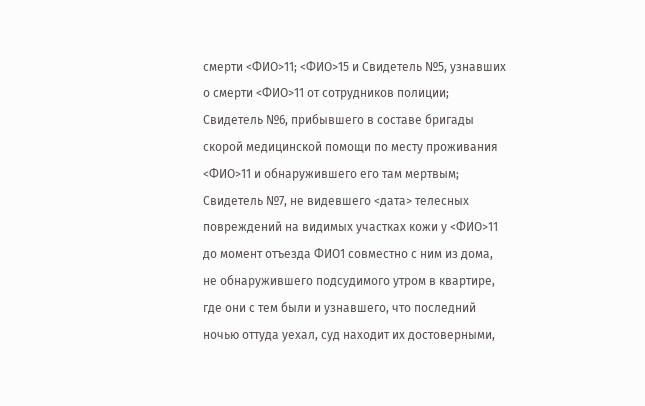смерти <ФИО>11; <ФИО>15 и Свидетель №5, узнавших о смерти <ФИО>11 от сотрудников полиции; Свидетель №6, прибывшего в составе бригады скорой медицинской помощи по месту проживания <ФИО>11 и обнаружившего его там мертвым; Свидетель №7, не видевшего <дата> телесных повреждений на видимых участках кожи у <ФИО>11 до момент отъезда ФИО1 совместно с ним из дома, не обнаружившего подсудимого утром в квартире, где они с тем были и узнавшего, что последний ночью оттуда уехал, суд находит их достоверными,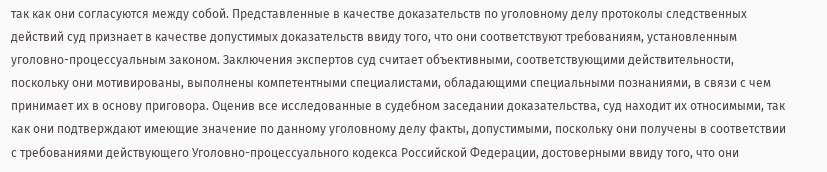так как они согласуются между собой. Представленные в качестве доказательств по уголовному делу протоколы следственных действий суд признает в качестве допустимых доказательств ввиду того, что они соответствуют требованиям, установленным уголовно-процессуальным законом. Заключения экспертов суд считает объективными, соответствующими действительности, поскольку они мотивированы, выполнены компетентными специалистами, обладающими специальными познаниями, в связи с чем принимает их в основу приговора. Оценив все исследованные в судебном заседании доказательства, суд находит их относимыми, так как они подтверждают имеющие значение по данному уголовному делу факты, допустимыми, поскольку они получены в соответствии с требованиями действующего Уголовно-процессуального кодекса Российской Федерации, достоверными ввиду того, что они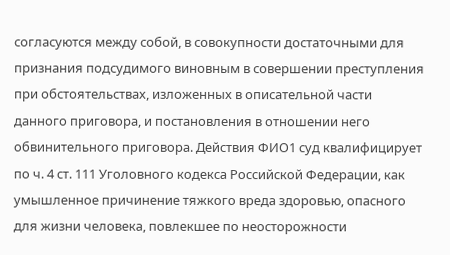согласуются между собой, в совокупности достаточными для признания подсудимого виновным в совершении преступления при обстоятельствах, изложенных в описательной части данного приговора, и постановления в отношении него обвинительного приговора. Действия ФИО1 суд квалифицирует по ч. 4 ст. 111 Уголовного кодекса Российской Федерации, как умышленное причинение тяжкого вреда здоровью, опасного для жизни человека, повлекшее по неосторожности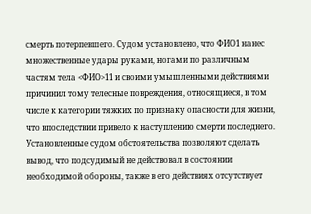смерть потерпевшего. Судом установлено, что ФИО1 нанес множественные удары руками, ногами по различным частям тела <ФИО>11 и своими умышленными действиями причинил тому телесные повреждения, относящиеся, в том числе к категории тяжких по признаку опасности для жизни, что впоследствии привело к наступлению смерти последнего. Установленные судом обстоятельства позволяют сделать вывод, что подсудимый не действовал в состоянии необходимой обороны, также в его действиях отсутствует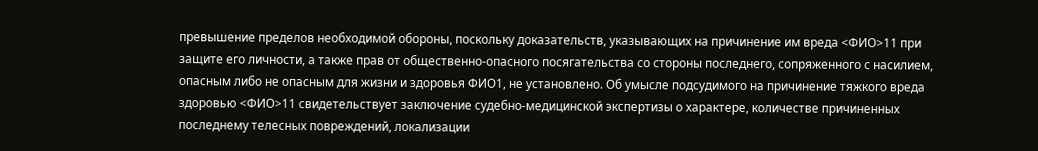превышение пределов необходимой обороны, поскольку доказательств, указывающих на причинение им вреда <ФИО>11 при защите его личности, а также прав от общественно-опасного посягательства со стороны последнего, сопряженного с насилием, опасным либо не опасным для жизни и здоровья ФИО1, не установлено. Об умысле подсудимого на причинение тяжкого вреда здоровью <ФИО>11 свидетельствует заключение судебно-медицинской экспертизы о характере, количестве причиненных последнему телесных повреждений, локализации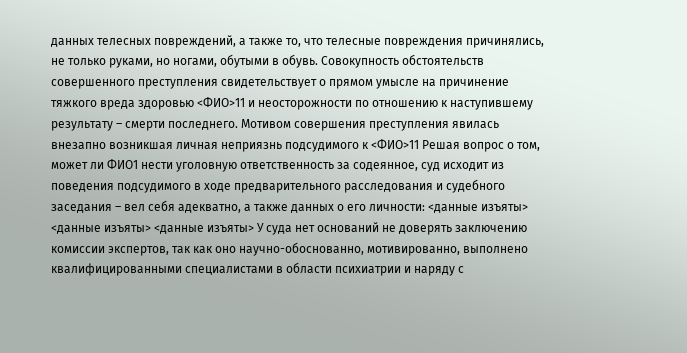данных телесных повреждений, а также то, что телесные повреждения причинялись, не только руками, но ногами, обутыми в обувь. Совокупность обстоятельств совершенного преступления свидетельствует о прямом умысле на причинение тяжкого вреда здоровью <ФИО>11 и неосторожности по отношению к наступившему результату – смерти последнего. Мотивом совершения преступления явилась внезапно возникшая личная неприязнь подсудимого к <ФИО>11 Решая вопрос о том, может ли ФИО1 нести уголовную ответственность за содеянное, суд исходит из поведения подсудимого в ходе предварительного расследования и судебного заседания – вел себя адекватно, а также данных о его личности: <данные изъяты> <данные изъяты> <данные изъяты> У суда нет оснований не доверять заключению комиссии экспертов, так как оно научно-обоснованно, мотивированно, выполнено квалифицированными специалистами в области психиатрии и наряду с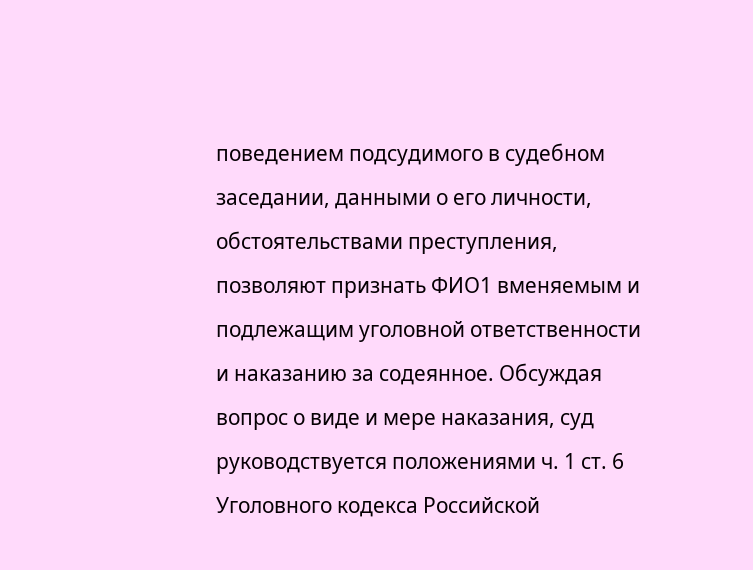поведением подсудимого в судебном заседании, данными о его личности, обстоятельствами преступления, позволяют признать ФИО1 вменяемым и подлежащим уголовной ответственности и наказанию за содеянное. Обсуждая вопрос о виде и мере наказания, суд руководствуется положениями ч. 1 ст. 6 Уголовного кодекса Российской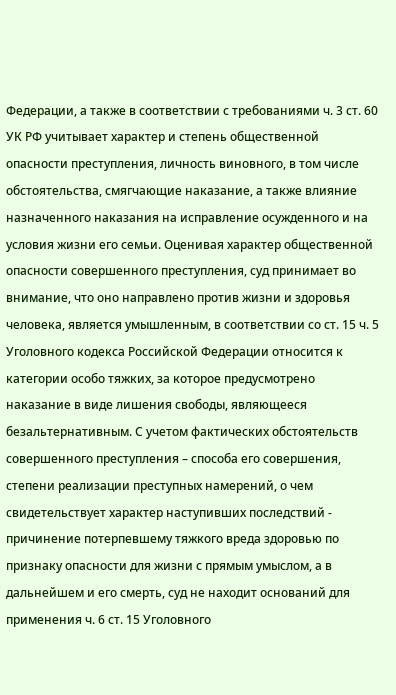Федерации, а также в соответствии с требованиями ч. 3 ст. 60 УК РФ учитывает характер и степень общественной опасности преступления, личность виновного, в том числе обстоятельства, смягчающие наказание, а также влияние назначенного наказания на исправление осужденного и на условия жизни его семьи. Оценивая характер общественной опасности совершенного преступления, суд принимает во внимание, что оно направлено против жизни и здоровья человека, является умышленным, в соответствии со ст. 15 ч. 5 Уголовного кодекса Российской Федерации относится к категории особо тяжких, за которое предусмотрено наказание в виде лишения свободы, являющееся безальтернативным. С учетом фактических обстоятельств совершенного преступления – способа его совершения, степени реализации преступных намерений, о чем свидетельствует характер наступивших последствий - причинение потерпевшему тяжкого вреда здоровью по признаку опасности для жизни с прямым умыслом, а в дальнейшем и его смерть, суд не находит оснований для применения ч. 6 ст. 15 Уголовного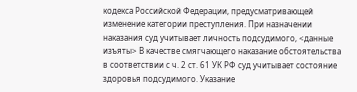кодекса Российской Федерации, предусматривающей изменение категории преступления. При назначении наказания суд учитывает личность подсудимого, <данные изъяты> В качестве смягчающего наказание обстоятельства в соответствии с ч. 2 ст. 61 УК РФ суд учитывает состояние здоровья подсудимого. Указание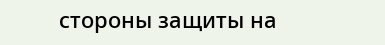стороны защиты на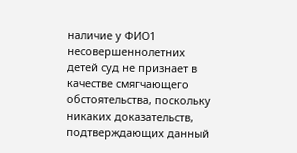наличие у ФИО1 несовершеннолетних детей суд не признает в качестве смягчающего обстоятельства, поскольку никаких доказательств, подтверждающих данный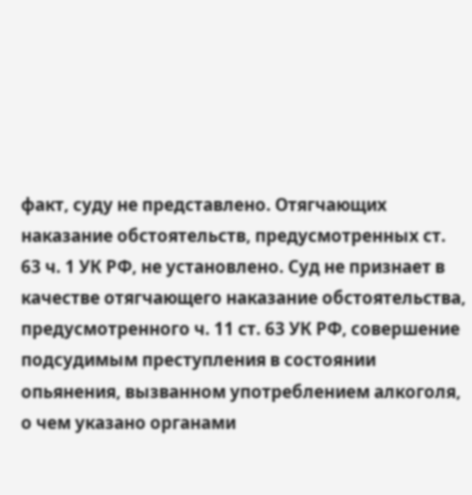факт, суду не представлено. Отягчающих наказание обстоятельств, предусмотренных ст. 63 ч. 1 УК РФ, не установлено. Суд не признает в качестве отягчающего наказание обстоятельства, предусмотренного ч. 11 ст. 63 УК РФ, совершение подсудимым преступления в состоянии опьянения, вызванном употреблением алкоголя, о чем указано органами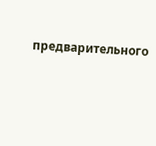предварительного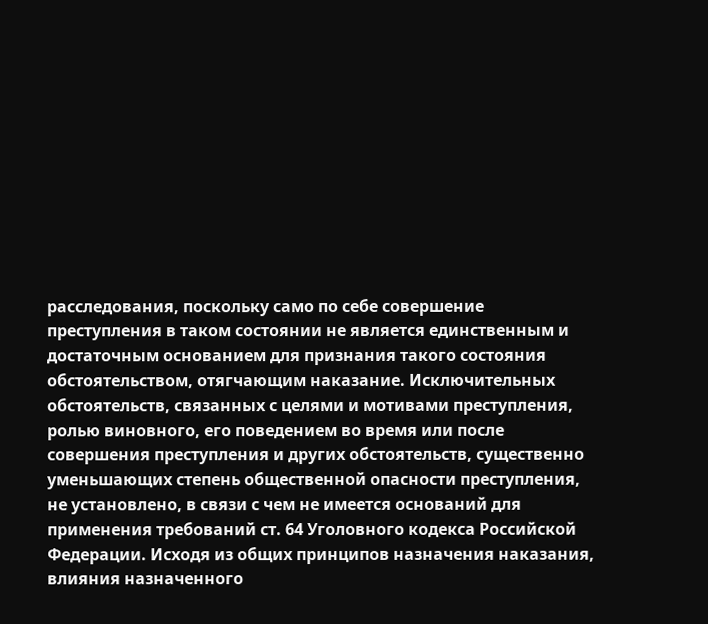расследования, поскольку само по себе совершение преступления в таком состоянии не является единственным и достаточным основанием для признания такого состояния обстоятельством, отягчающим наказание. Исключительных обстоятельств, связанных с целями и мотивами преступления, ролью виновного, его поведением во время или после совершения преступления и других обстоятельств, существенно уменьшающих степень общественной опасности преступления, не установлено, в связи с чем не имеется оснований для применения требований ст. 64 Уголовного кодекса Российской Федерации. Исходя из общих принципов назначения наказания, влияния назначенного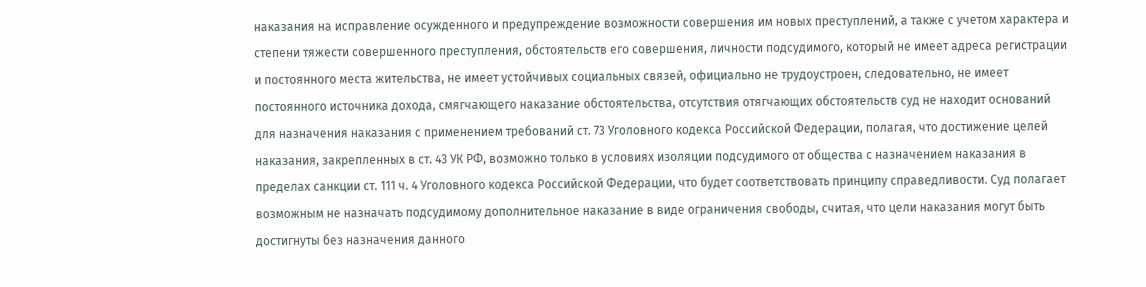наказания на исправление осужденного и предупреждение возможности совершения им новых преступлений, а также с учетом характера и степени тяжести совершенного преступления, обстоятельств его совершения, личности подсудимого, который не имеет адреса регистрации и постоянного места жительства, не имеет устойчивых социальных связей, официально не трудоустроен, следовательно, не имеет постоянного источника дохода, смягчающего наказание обстоятельства, отсутствия отягчающих обстоятельств суд не находит оснований для назначения наказания с применением требований ст. 73 Уголовного кодекса Российской Федерации, полагая, что достижение целей наказания, закрепленных в ст. 43 УК РФ, возможно только в условиях изоляции подсудимого от общества с назначением наказания в пределах санкции ст. 111 ч. 4 Уголовного кодекса Российской Федерации, что будет соответствовать принципу справедливости. Суд полагает возможным не назначать подсудимому дополнительное наказание в виде ограничения свободы, считая, что цели наказания могут быть достигнуты без назначения данного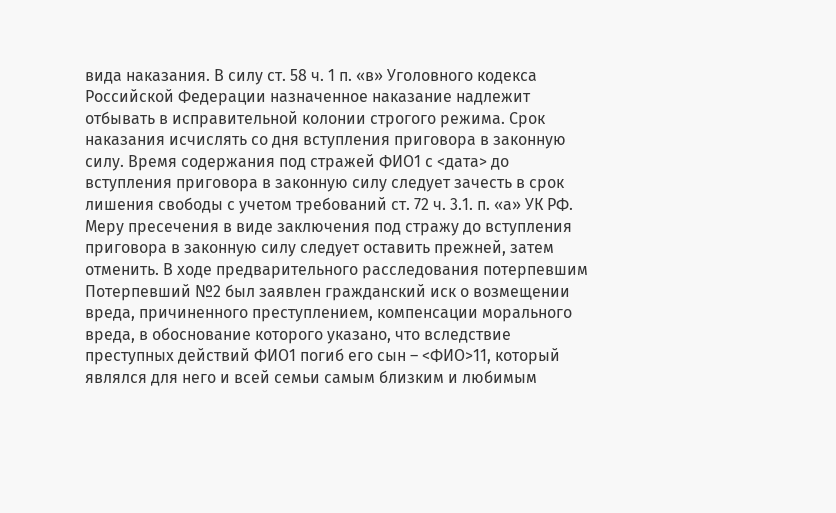вида наказания. В силу ст. 58 ч. 1 п. «в» Уголовного кодекса Российской Федерации назначенное наказание надлежит отбывать в исправительной колонии строгого режима. Срок наказания исчислять со дня вступления приговора в законную силу. Время содержания под стражей ФИО1 с <дата> до вступления приговора в законную силу следует зачесть в срок лишения свободы с учетом требований ст. 72 ч. 3.1. п. «а» УК РФ. Меру пресечения в виде заключения под стражу до вступления приговора в законную силу следует оставить прежней, затем отменить. В ходе предварительного расследования потерпевшим Потерпевший №2 был заявлен гражданский иск о возмещении вреда, причиненного преступлением, компенсации морального вреда, в обоснование которого указано, что вследствие преступных действий ФИО1 погиб его сын – <ФИО>11, который являлся для него и всей семьи самым близким и любимым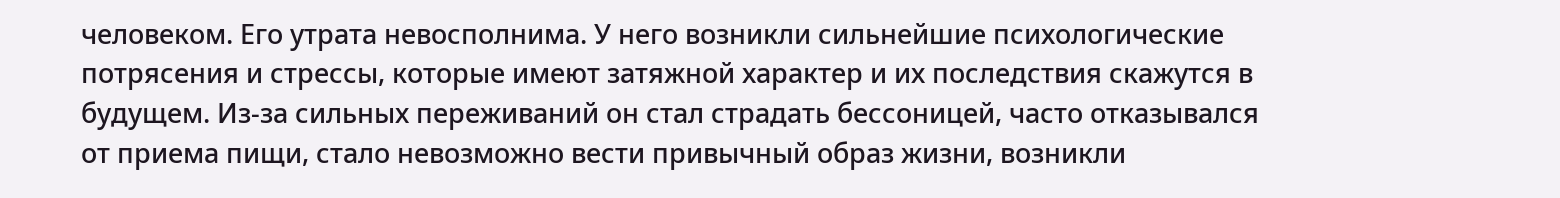человеком. Его утрата невосполнима. У него возникли сильнейшие психологические потрясения и стрессы, которые имеют затяжной характер и их последствия скажутся в будущем. Из-за сильных переживаний он стал страдать бессоницей, часто отказывался от приема пищи, стало невозможно вести привычный образ жизни, возникли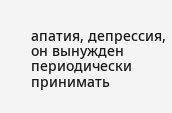апатия, депрессия, он вынужден периодически принимать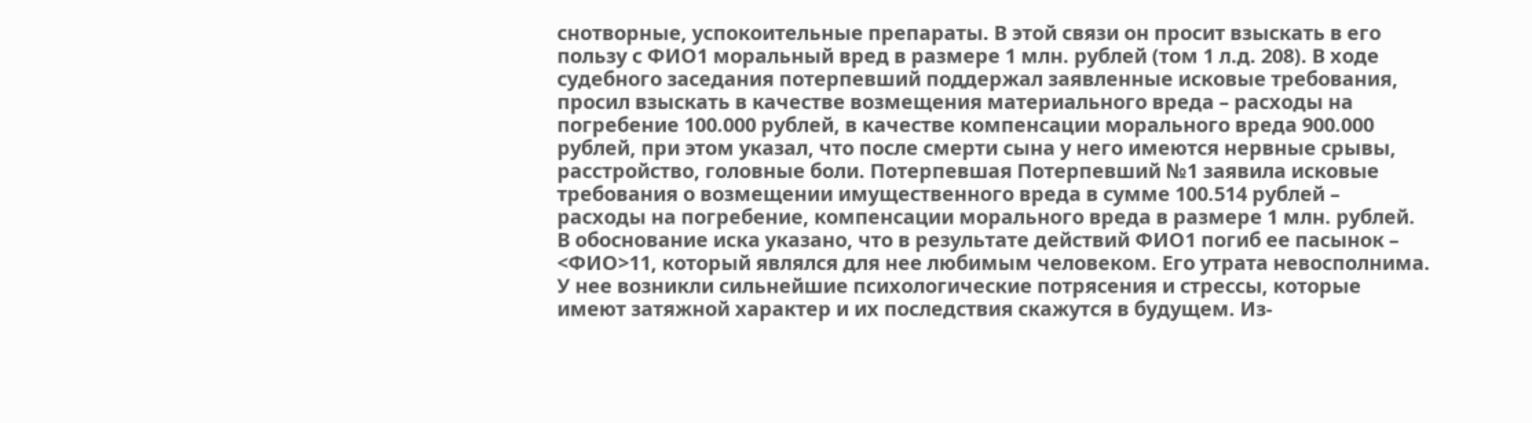снотворные, успокоительные препараты. В этой связи он просит взыскать в его пользу с ФИО1 моральный вред в размере 1 млн. рублей (том 1 л.д. 208). В ходе судебного заседания потерпевший поддержал заявленные исковые требования, просил взыскать в качестве возмещения материального вреда – расходы на погребение 100.000 рублей, в качестве компенсации морального вреда 900.000 рублей, при этом указал, что после смерти сына у него имеются нервные срывы, расстройство, головные боли. Потерпевшая Потерпевший №1 заявила исковые требования о возмещении имущественного вреда в сумме 100.514 рублей – расходы на погребение, компенсации морального вреда в размере 1 млн. рублей. В обоснование иска указано, что в результате действий ФИО1 погиб ее пасынок – <ФИО>11, который являлся для нее любимым человеком. Его утрата невосполнима. У нее возникли сильнейшие психологические потрясения и стрессы, которые имеют затяжной характер и их последствия скажутся в будущем. Из-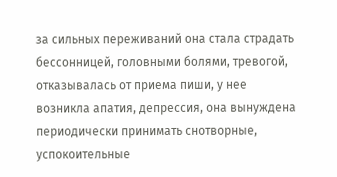за сильных переживаний она стала страдать бессонницей, головными болями, тревогой, отказывалась от приема пиши, у нее возникла апатия, депрессия, она вынуждена периодически принимать снотворные, успокоительные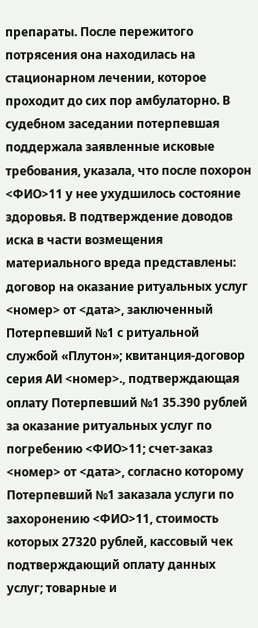препараты. После пережитого потрясения она находилась на стационарном лечении, которое проходит до сих пор амбулаторно. В судебном заседании потерпевшая поддержала заявленные исковые требования, указала, что после похорон <ФИО>11 у нее ухудшилось состояние здоровья. В подтверждение доводов иска в части возмещения материального вреда представлены: договор на оказание ритуальных услуг <номер> от <дата>, заключенный Потерпевший №1 с ритуальной службой «Плутон»; квитанция-договор серия АИ <номер>., подтверждающая оплату Потерпевший №1 35.390 рублей за оказание ритуальных услуг по погребению <ФИО>11; счет-заказ <номер> от <дата>, согласно которому Потерпевший №1 заказала услуги по захоронению <ФИО>11, стоимость которых 27320 рублей, кассовый чек подтверждающий оплату данных услуг; товарные и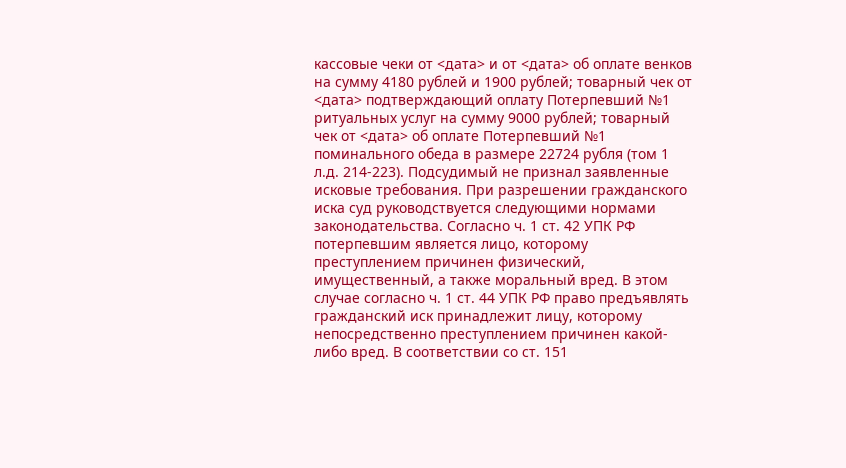кассовые чеки от <дата> и от <дата> об оплате венков на сумму 4180 рублей и 1900 рублей; товарный чек от <дата> подтверждающий оплату Потерпевший №1 ритуальных услуг на сумму 9000 рублей; товарный чек от <дата> об оплате Потерпевший №1 поминального обеда в размере 22724 рубля (том 1 л.д. 214-223). Подсудимый не признал заявленные исковые требования. При разрешении гражданского иска суд руководствуется следующими нормами законодательства. Согласно ч. 1 ст. 42 УПК РФ потерпевшим является лицо, которому преступлением причинен физический, имущественный, а также моральный вред. В этом случае согласно ч. 1 ст. 44 УПК РФ право предъявлять гражданский иск принадлежит лицу, которому непосредственно преступлением причинен какой-либо вред. В соответствии со ст. 151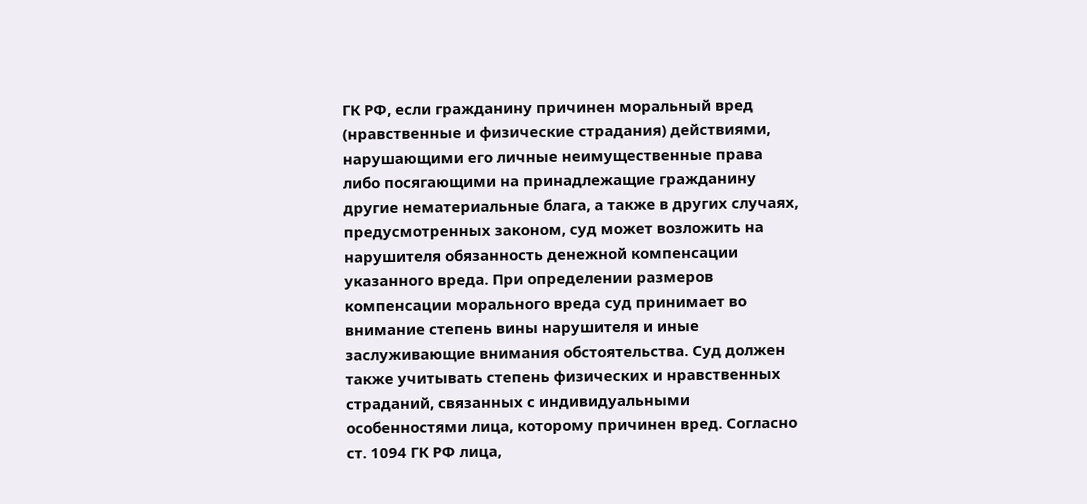ГК РФ, если гражданину причинен моральный вред (нравственные и физические страдания) действиями, нарушающими его личные неимущественные права либо посягающими на принадлежащие гражданину другие нематериальные блага, а также в других случаях, предусмотренных законом, суд может возложить на нарушителя обязанность денежной компенсации указанного вреда. При определении размеров компенсации морального вреда суд принимает во внимание степень вины нарушителя и иные заслуживающие внимания обстоятельства. Суд должен также учитывать степень физических и нравственных страданий, связанных с индивидуальными особенностями лица, которому причинен вред. Согласно ст. 1094 ГК РФ лица,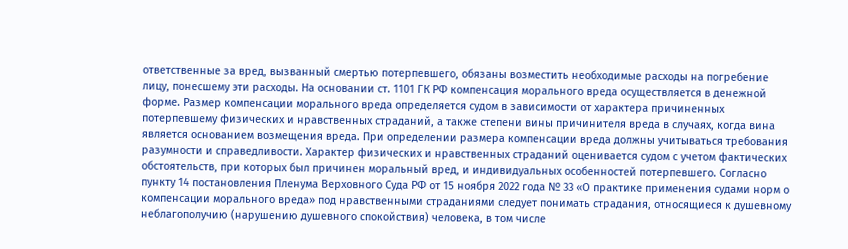ответственные за вред, вызванный смертью потерпевшего, обязаны возместить необходимые расходы на погребение лицу, понесшему эти расходы. На основании ст. 1101 ГК РФ компенсация морального вреда осуществляется в денежной форме. Размер компенсации морального вреда определяется судом в зависимости от характера причиненных потерпевшему физических и нравственных страданий, а также степени вины причинителя вреда в случаях, когда вина является основанием возмещения вреда. При определении размера компенсации вреда должны учитываться требования разумности и справедливости. Характер физических и нравственных страданий оценивается судом с учетом фактических обстоятельств, при которых был причинен моральный вред, и индивидуальных особенностей потерпевшего. Согласно пункту 14 постановления Пленума Верховного Суда РФ от 15 ноября 2022 года № 33 «О практике применения судами норм о компенсации морального вреда» под нравственными страданиями следует понимать страдания, относящиеся к душевному неблагополучию (нарушению душевного спокойствия) человека, в том числе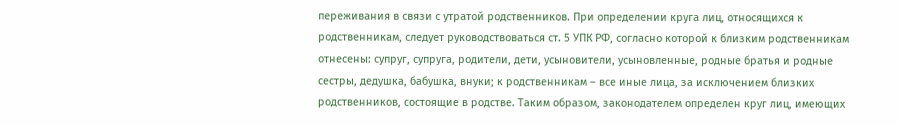переживания в связи с утратой родственников. При определении круга лиц, относящихся к родственникам, следует руководствоваться ст. 5 УПК РФ, согласно которой к близким родственникам отнесены: супруг, супруга, родители, дети, усыновители, усыновленные, родные братья и родные сестры, дедушка, бабушка, внуки; к родственникам – все иные лица, за исключением близких родственников, состоящие в родстве. Таким образом, законодателем определен круг лиц, имеющих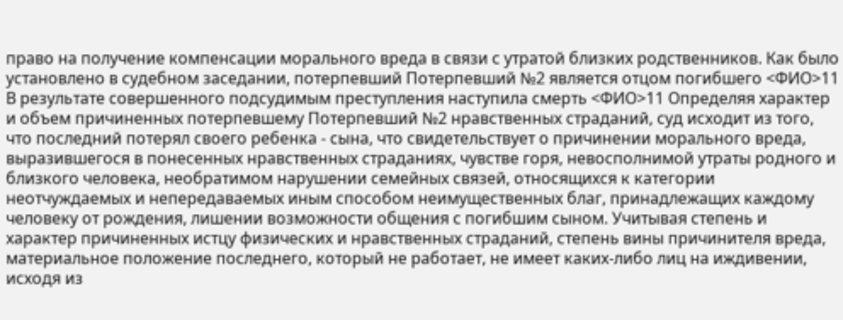право на получение компенсации морального вреда в связи с утратой близких родственников. Как было установлено в судебном заседании, потерпевший Потерпевший №2 является отцом погибшего <ФИО>11 В результате совершенного подсудимым преступления наступила смерть <ФИО>11 Определяя характер и объем причиненных потерпевшему Потерпевший №2 нравственных страданий, суд исходит из того, что последний потерял своего ребенка - сына, что свидетельствует о причинении морального вреда, выразившегося в понесенных нравственных страданиях, чувстве горя, невосполнимой утраты родного и близкого человека, необратимом нарушении семейных связей, относящихся к категории неотчуждаемых и непередаваемых иным способом неимущественных благ, принадлежащих каждому человеку от рождения, лишении возможности общения с погибшим сыном. Учитывая степень и характер причиненных истцу физических и нравственных страданий, степень вины причинителя вреда, материальное положение последнего, который не работает, не имеет каких-либо лиц на иждивении, исходя из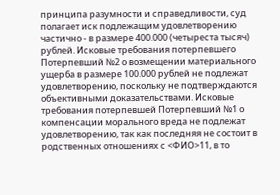принципа разумности и справедливости, суд полагает иск подлежащим удовлетворению частично - в размере 400.000 (четыреста тысяч) рублей. Исковые требования потерпевшего Потерпевший №2 о возмещении материального ущерба в размере 100.000 рублей не подлежат удовлетворению, поскольку не подтверждаются объективными доказательствами. Исковые требования потерпевшей Потерпевший №1 о компенсации морального вреда не подлежат удовлетворению, так как последняя не состоит в родственных отношениях с <ФИО>11, в то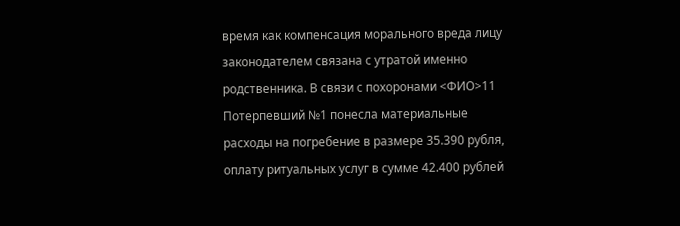время как компенсация морального вреда лицу законодателем связана с утратой именно родственника. В связи с похоронами <ФИО>11 Потерпевший №1 понесла материальные расходы на погребение в размере 35.390 рубля, оплату ритуальных услуг в сумме 42.400 рублей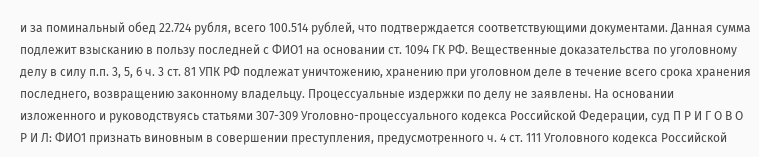и за поминальный обед 22.724 рубля, всего 100.514 рублей, что подтверждается соответствующими документами. Данная сумма подлежит взысканию в пользу последней с ФИО1 на основании ст. 1094 ГК РФ. Вещественные доказательства по уголовному делу в силу п.п. 3, 5, 6 ч. 3 ст. 81 УПК РФ подлежат уничтожению, хранению при уголовном деле в течение всего срока хранения последнего, возвращению законному владельцу. Процессуальные издержки по делу не заявлены. На основании изложенного и руководствуясь статьями 307-309 Уголовно-процессуального кодекса Российской Федерации, суд П Р И Г О В О Р И Л: ФИО1 признать виновным в совершении преступления, предусмотренного ч. 4 ст. 111 Уголовного кодекса Российской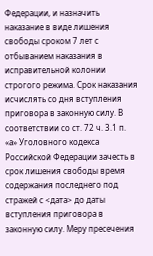Федерации, и назначить наказание в виде лишения свободы сроком 7 лет с отбыванием наказания в исправительной колонии строгого режима. Срок наказания исчислять со дня вступления приговора в законную силу. В соответствии со ст. 72 ч. 3.1 п. «а» Уголовного кодекса Российской Федерации зачесть в срок лишения свободы время содержания последнего под стражей с <дата> до даты вступления приговора в законную силу. Меру пресечения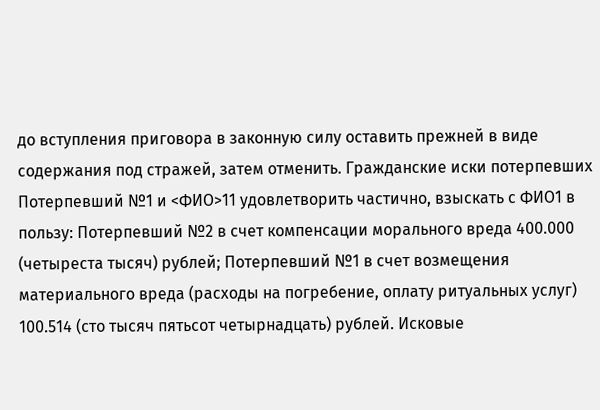до вступления приговора в законную силу оставить прежней в виде содержания под стражей, затем отменить. Гражданские иски потерпевших Потерпевший №1 и <ФИО>11 удовлетворить частично, взыскать с ФИО1 в пользу: Потерпевший №2 в счет компенсации морального вреда 400.000 (четыреста тысяч) рублей; Потерпевший №1 в счет возмещения материального вреда (расходы на погребение, оплату ритуальных услуг) 100.514 (сто тысяч пятьсот четырнадцать) рублей. Исковые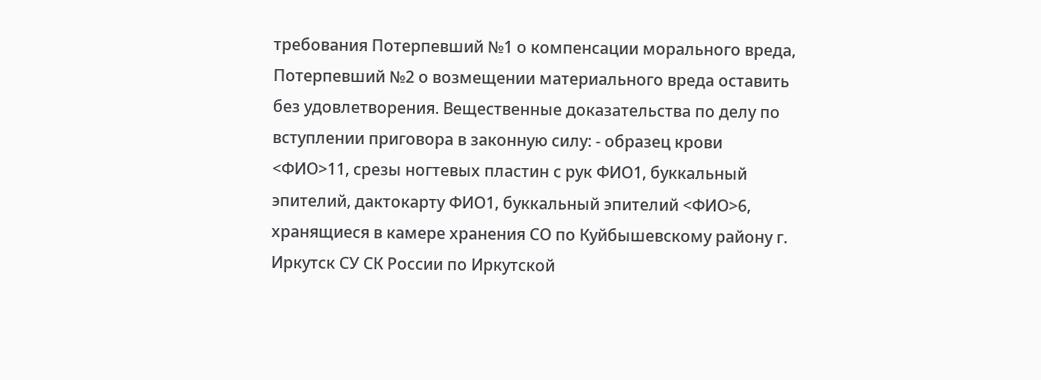требования Потерпевший №1 о компенсации морального вреда, Потерпевший №2 о возмещении материального вреда оставить без удовлетворения. Вещественные доказательства по делу по вступлении приговора в законную силу: - образец крови <ФИО>11, срезы ногтевых пластин с рук ФИО1, буккальный эпителий, дактокарту ФИО1, буккальный эпителий <ФИО>6, хранящиеся в камере хранения СО по Куйбышевскому району г. Иркутск СУ СК России по Иркутской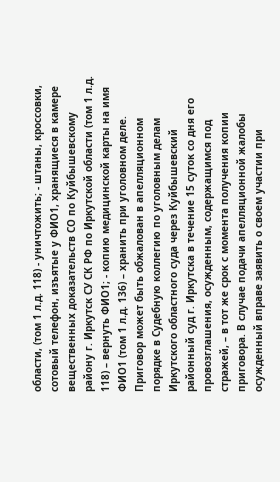области, (том 1 л.д. 118) - уничтожить; - штаны, кроссовки, сотовый телефон, изъятые у ФИО1, хранящиеся в камере вещественных доказательств СО по Куйбышевскому району г. Иркутск СУ СК РФ по Иркутской области (том 1 л.д. 118) – вернуть ФИО1; - копию медицинской карты на имя ФИО1 (том 1 л.д. 136) – хранить при уголовном деле. Приговор может быть обжалован в апелляционном порядке в Судебную коллегию по уголовным делам Иркутского областного суда через Куйбышевский районный суд г. Иркутска в течение 15 суток со дня его провозглашения, осужденным, содержащимся под стражей, – в тот же срок с момента получения копии приговора. В случае подачи апелляционной жалобы осужденный вправе заявить о своем участии при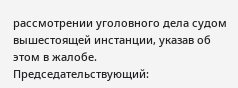рассмотрении уголовного дела судом вышестоящей инстанции, указав об этом в жалобе. Председательствующий: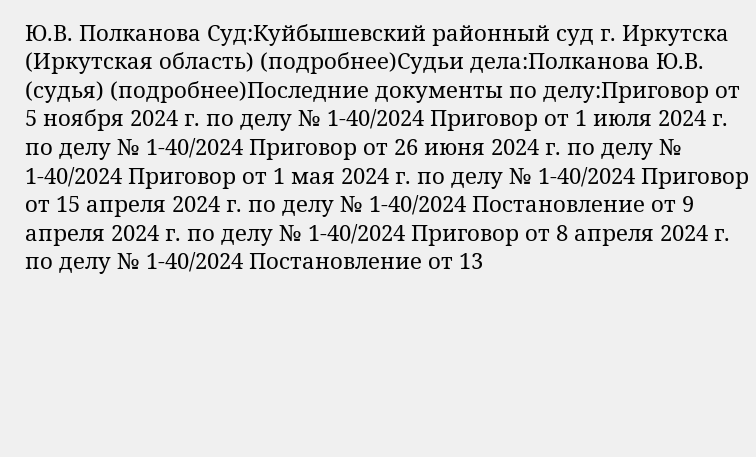Ю.В. Полканова Суд:Куйбышевский районный суд г. Иркутска (Иркутская область) (подробнее)Судьи дела:Полканова Ю.В. (судья) (подробнее)Последние документы по делу:Приговор от 5 ноября 2024 г. по делу № 1-40/2024 Приговор от 1 июля 2024 г. по делу № 1-40/2024 Приговор от 26 июня 2024 г. по делу № 1-40/2024 Приговор от 1 мая 2024 г. по делу № 1-40/2024 Приговор от 15 апреля 2024 г. по делу № 1-40/2024 Постановление от 9 апреля 2024 г. по делу № 1-40/2024 Приговор от 8 апреля 2024 г. по делу № 1-40/2024 Постановление от 13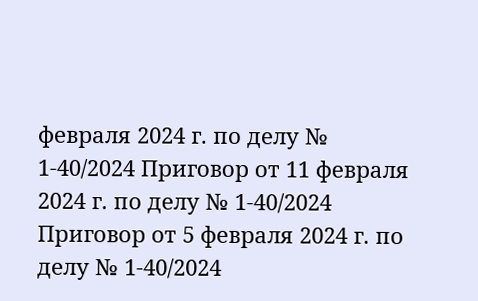февраля 2024 г. по делу № 1-40/2024 Приговор от 11 февраля 2024 г. по делу № 1-40/2024 Приговор от 5 февраля 2024 г. по делу № 1-40/2024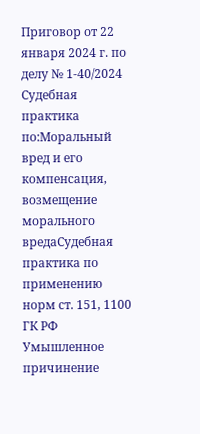Приговор от 22 января 2024 г. по делу № 1-40/2024 Судебная практика по:Моральный вред и его компенсация, возмещение морального вредаСудебная практика по применению норм ст. 151, 1100 ГК РФ Умышленное причинение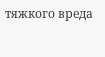тяжкого вреда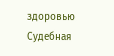здоровью Судебная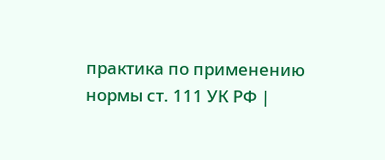практика по применению нормы ст. 111 УК РФ |